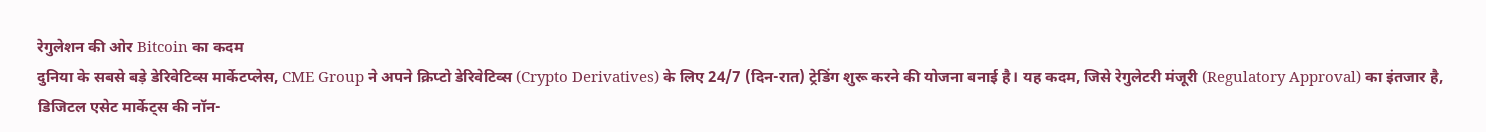रेगुलेशन की ओर Bitcoin का कदम
दुनिया के सबसे बड़े डेरिवेटिव्स मार्केटप्लेस, CME Group ने अपने क्रिप्टो डेरिवेटिव्स (Crypto Derivatives) के लिए 24/7 (दिन-रात) ट्रेडिंग शुरू करने की योजना बनाई है। यह कदम, जिसे रेगुलेटरी मंजूरी (Regulatory Approval) का इंतजार है, डिजिटल एसेट मार्केट्स की नॉन-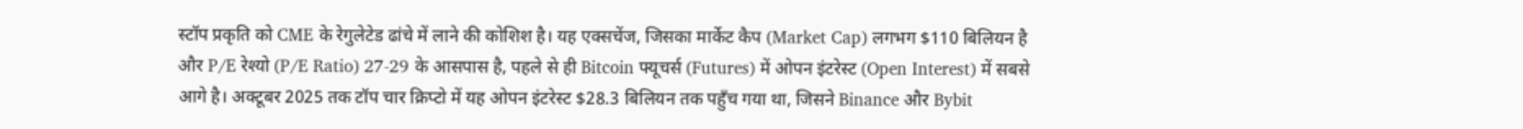स्टॉप प्रकृति को CME के रेगुलेटेड ढांचे में लाने की कोशिश है। यह एक्सचेंज, जिसका मार्केट कैप (Market Cap) लगभग $110 बिलियन है और P/E रेश्यो (P/E Ratio) 27-29 के आसपास है, पहले से ही Bitcoin फ्यूचर्स (Futures) में ओपन इंटरेस्ट (Open Interest) में सबसे आगे है। अक्टूबर 2025 तक टॉप चार क्रिप्टो में यह ओपन इंटरेस्ट $28.3 बिलियन तक पहुँच गया था, जिसने Binance और Bybit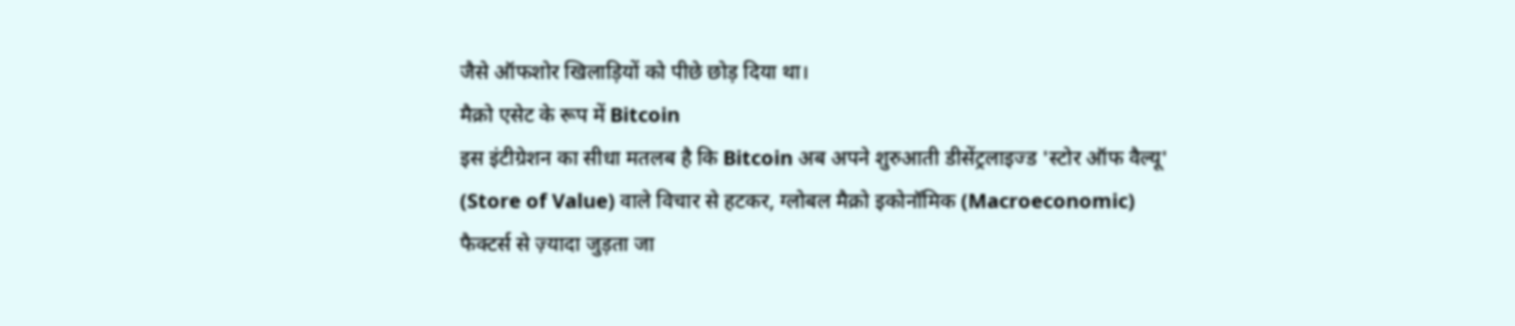जैसे ऑफशोर खिलाड़ियों को पीछे छोड़ दिया था।
मैक्रो एसेट के रूप में Bitcoin
इस इंटीग्रेशन का सीधा मतलब है कि Bitcoin अब अपने शुरुआती डीसेंट्रलाइज्ड 'स्टोर ऑफ वैल्यू' (Store of Value) वाले विचार से हटकर, ग्लोबल मैक्रो इकोनॉमिक (Macroeconomic) फैक्टर्स से ज़्यादा जुड़ता जा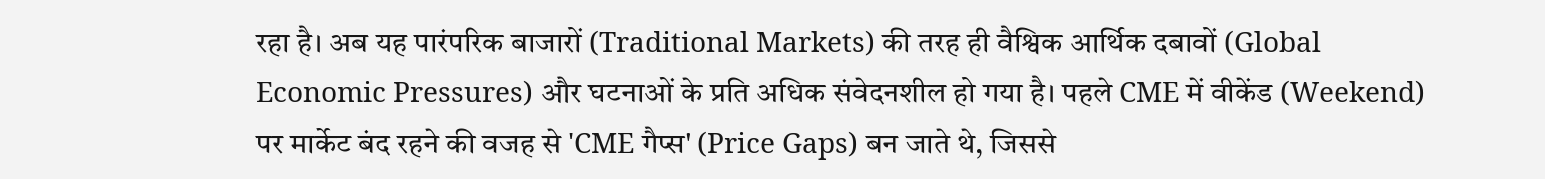रहा है। अब यह पारंपरिक बाजारों (Traditional Markets) की तरह ही वैश्विक आर्थिक दबावों (Global Economic Pressures) और घटनाओं के प्रति अधिक संवेदनशील हो गया है। पहले CME में वीकेंड (Weekend) पर मार्केट बंद रहने की वजह से 'CME गैप्स' (Price Gaps) बन जाते थे, जिससे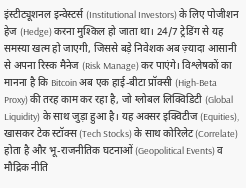इंस्टीट्यूशनल इन्वेस्टर्स (Institutional Investors) के लिए पोजीशन हेज (Hedge) करना मुश्किल हो जाता था। 24/7 ट्रेडिंग से यह समस्या खत्म हो जाएगी, जिससे बड़े निवेशक अब ज़्यादा आसानी से अपना रिस्क मैनेज (Risk Manage) कर पाएंगे। विश्लेषकों का मानना है कि Bitcoin अब एक हाई-बीटा प्रॉक्सी (High-Beta Proxy) की तरह काम कर रहा है, जो ग्लोबल लिक्विडिटी (Global Liquidity) के साथ जुड़ा हुआ है। यह अक्सर इक्विटीज (Equities), खासकर टेक स्टॉक्स (Tech Stocks) के साथ कोरिलेट (Correlate) होता है और भू-राजनीतिक घटनाओं (Geopolitical Events) व मौद्रिक नीति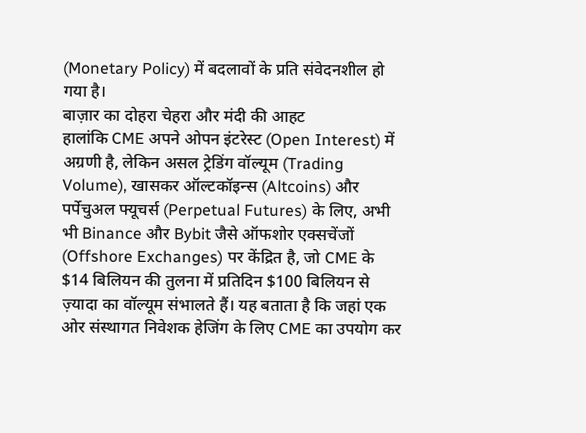(Monetary Policy) में बदलावों के प्रति संवेदनशील हो गया है।
बाज़ार का दोहरा चेहरा और मंदी की आहट
हालांकि CME अपने ओपन इंटरेस्ट (Open Interest) में अग्रणी है, लेकिन असल ट्रेडिंग वॉल्यूम (Trading Volume), खासकर ऑल्टकॉइन्स (Altcoins) और पर्पेचुअल फ्यूचर्स (Perpetual Futures) के लिए, अभी भी Binance और Bybit जैसे ऑफशोर एक्सचेंजों (Offshore Exchanges) पर केंद्रित है, जो CME के $14 बिलियन की तुलना में प्रतिदिन $100 बिलियन से ज़्यादा का वॉल्यूम संभालते हैं। यह बताता है कि जहां एक ओर संस्थागत निवेशक हेजिंग के लिए CME का उपयोग कर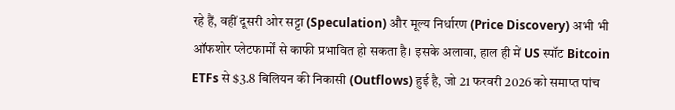रहे हैं, वहीं दूसरी ओर सट्टा (Speculation) और मूल्य निर्धारण (Price Discovery) अभी भी ऑफशोर प्लेटफार्मों से काफी प्रभावित हो सकता है। इसके अलावा, हाल ही में US स्पॉट Bitcoin ETFs से $3.8 बिलियन की निकासी (Outflows) हुई है, जो 21 फरवरी 2026 को समाप्त पांच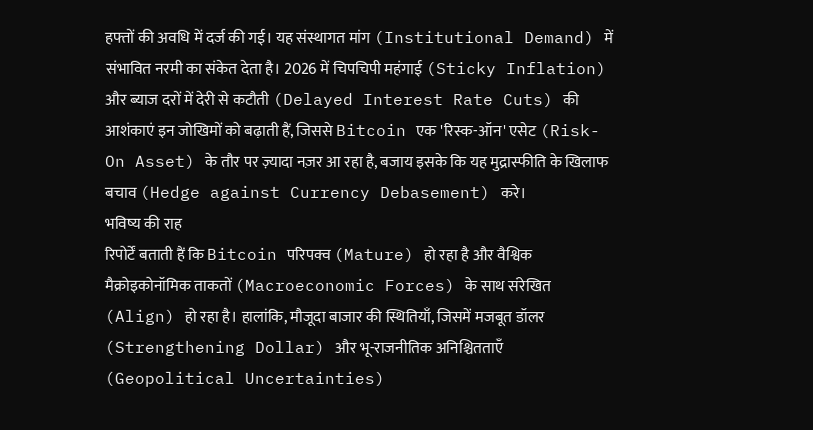हफ्तों की अवधि में दर्ज की गई। यह संस्थागत मांग (Institutional Demand) में संभावित नरमी का संकेत देता है। 2026 में चिपचिपी महंगाई (Sticky Inflation) और ब्याज दरों में देरी से कटौती (Delayed Interest Rate Cuts) की आशंकाएं इन जोखिमों को बढ़ाती हैं, जिससे Bitcoin एक 'रिस्क-ऑन' एसेट (Risk-On Asset) के तौर पर ज़्यादा नज़र आ रहा है, बजाय इसके कि यह मुद्रास्फीति के खिलाफ बचाव (Hedge against Currency Debasement) करे।
भविष्य की राह
रिपोर्टें बताती हैं कि Bitcoin परिपक्व (Mature) हो रहा है और वैश्विक मैक्रोइकोनॉमिक ताकतों (Macroeconomic Forces) के साथ संरेखित (Align) हो रहा है। हालांकि, मौजूदा बाजार की स्थितियाँ, जिसमें मजबूत डॉलर (Strengthening Dollar) और भू-राजनीतिक अनिश्चितताएँ (Geopolitical Uncertainties)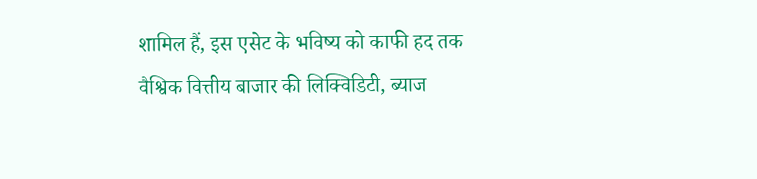शामिल हैं, इस एसेट के भविष्य को काफी हद तक वैश्विक वित्तीय बाजार की लिक्विडिटी, ब्याज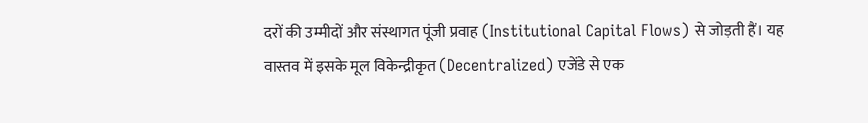दरों की उम्मीदों और संस्थागत पूंजी प्रवाह (Institutional Capital Flows) से जोड़ती हैं। यह वास्तव में इसके मूल विकेन्द्रीकृत (Decentralized) एजेंडे से एक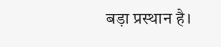बड़ा प्रस्थान है।